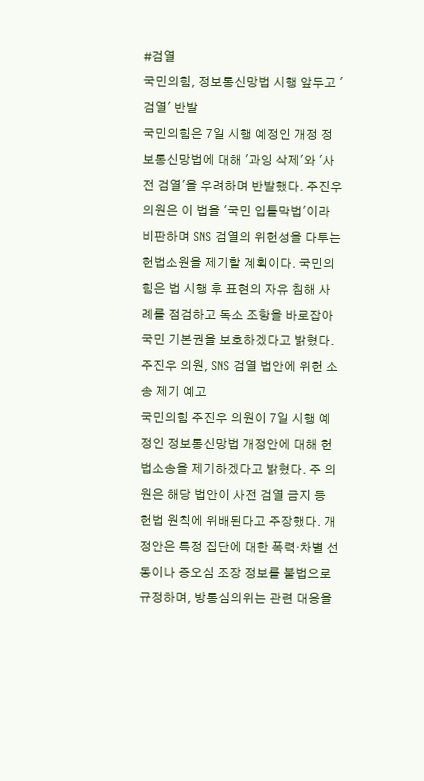#검열
국민의힘, 정보통신망법 시행 앞두고 '검열' 반발
국민의힘은 7일 시행 예정인 개정 정보통신망법에 대해 '과잉 삭제'와 '사전 검열'을 우려하며 반발했다. 주진우 의원은 이 법을 '국민 입틀막법'이라 비판하며 SNS 검열의 위헌성을 다투는 헌법소원을 제기할 계획이다. 국민의힘은 법 시행 후 표현의 자유 침해 사례를 점검하고 독소 조항을 바로잡아 국민 기본권을 보호하겠다고 밝혔다.
주진우 의원, SNS 검열 법안에 위헌 소송 제기 예고
국민의힘 주진우 의원이 7일 시행 예정인 정보통신망법 개정안에 대해 헌법소송을 제기하겠다고 밝혔다. 주 의원은 해당 법안이 사전 검열 금지 등 헌법 원칙에 위배된다고 주장했다. 개정안은 특정 집단에 대한 폭력·차별 선동이나 증오심 조장 정보를 불법으로 규정하며, 방통심의위는 관련 대응을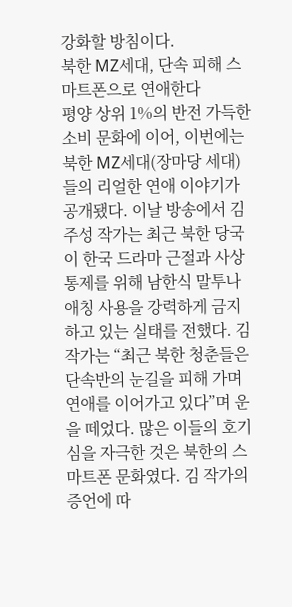강화할 방침이다.
북한 MZ세대, 단속 피해 스마트폰으로 연애한다
평양 상위 1%의 반전 가득한 소비 문화에 이어, 이번에는 북한 MZ세대(장마당 세대)들의 리얼한 연애 이야기가 공개됐다. 이날 방송에서 김주성 작가는 최근 북한 당국이 한국 드라마 근절과 사상 통제를 위해 남한식 말투나 애칭 사용을 강력하게 금지하고 있는 실태를 전했다. 김 작가는 “최근 북한 청춘들은 단속반의 눈길을 피해 가며 연애를 이어가고 있다”며 운을 떼었다. 많은 이들의 호기심을 자극한 것은 북한의 스마트폰 문화였다. 김 작가의 증언에 따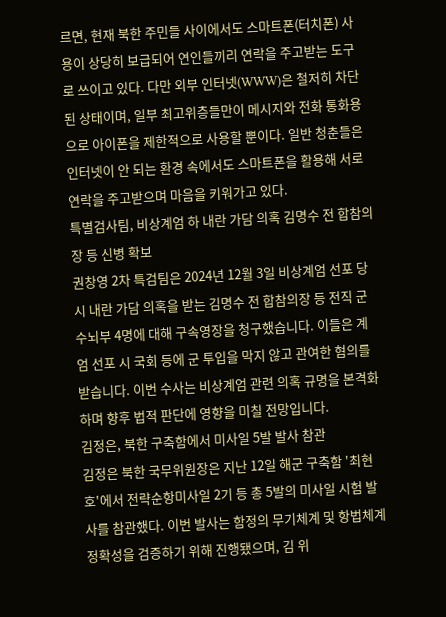르면, 현재 북한 주민들 사이에서도 스마트폰(터치폰) 사용이 상당히 보급되어 연인들끼리 연락을 주고받는 도구로 쓰이고 있다. 다만 외부 인터넷(WWW)은 철저히 차단된 상태이며, 일부 최고위층들만이 메시지와 전화 통화용으로 아이폰을 제한적으로 사용할 뿐이다. 일반 청춘들은 인터넷이 안 되는 환경 속에서도 스마트폰을 활용해 서로 연락을 주고받으며 마음을 키워가고 있다.
특별검사팀, 비상계엄 하 내란 가담 의혹 김명수 전 합참의장 등 신병 확보
권창영 2차 특검팀은 2024년 12월 3일 비상계엄 선포 당시 내란 가담 의혹을 받는 김명수 전 합참의장 등 전직 군 수뇌부 4명에 대해 구속영장을 청구했습니다. 이들은 계엄 선포 시 국회 등에 군 투입을 막지 않고 관여한 혐의를 받습니다. 이번 수사는 비상계엄 관련 의혹 규명을 본격화하며 향후 법적 판단에 영향을 미칠 전망입니다.
김정은, 북한 구축함에서 미사일 5발 발사 참관
김정은 북한 국무위원장은 지난 12일 해군 구축함 '최현호'에서 전략순항미사일 2기 등 총 5발의 미사일 시험 발사를 참관했다. 이번 발사는 함정의 무기체계 및 항법체계 정확성을 검증하기 위해 진행됐으며, 김 위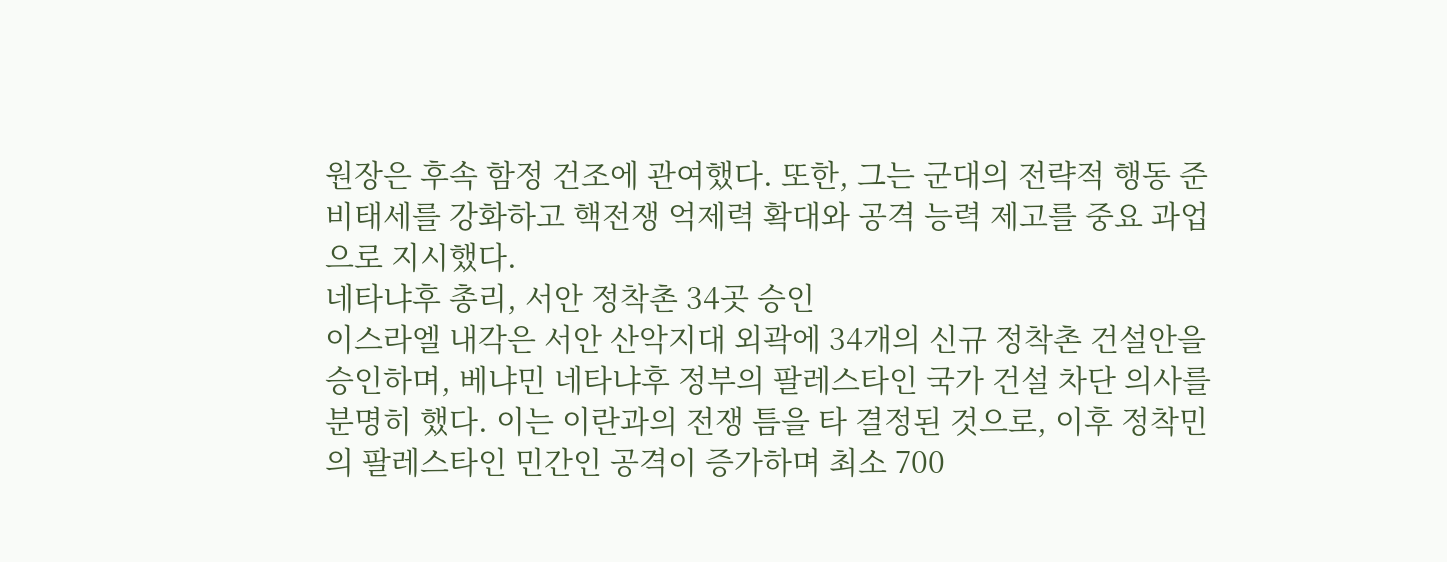원장은 후속 함정 건조에 관여했다. 또한, 그는 군대의 전략적 행동 준비태세를 강화하고 핵전쟁 억제력 확대와 공격 능력 제고를 중요 과업으로 지시했다.
네타냐후 총리, 서안 정착촌 34곳 승인
이스라엘 내각은 서안 산악지대 외곽에 34개의 신규 정착촌 건설안을 승인하며, 베냐민 네타냐후 정부의 팔레스타인 국가 건설 차단 의사를 분명히 했다. 이는 이란과의 전쟁 틈을 타 결정된 것으로, 이후 정착민의 팔레스타인 민간인 공격이 증가하며 최소 700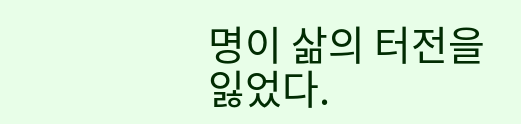명이 삶의 터전을 잃었다.